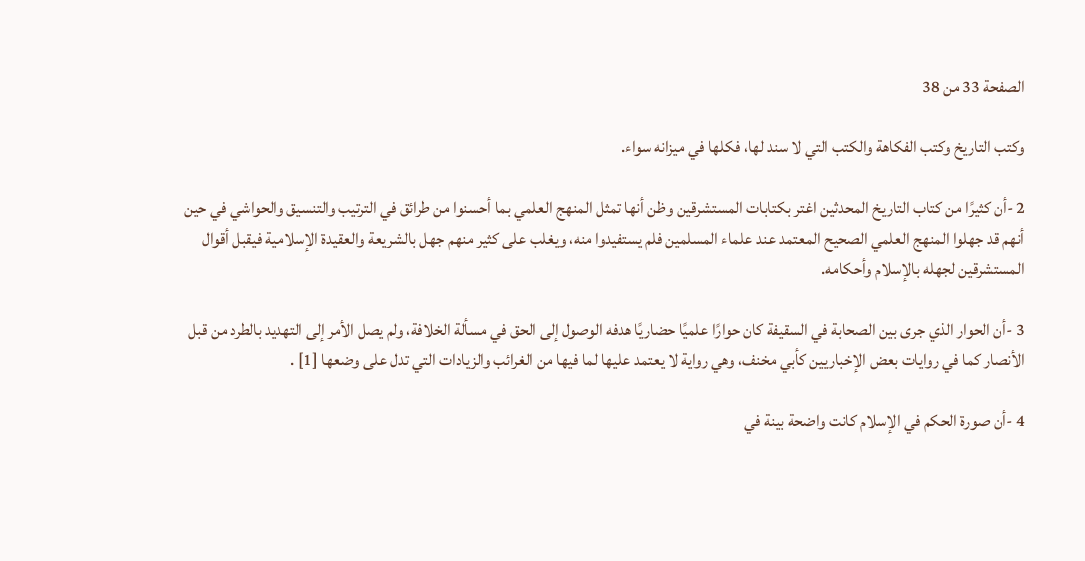الصفحة 33 من 38

وكتب التاريخ وكتب الفكاهة والكتب التي لا سند لها، فكلها في ميزانه سواء.

2 -أن كثيرًا من كتاب التاريخ المحدثين اغتر بكتابات المستشرقين وظن أنها تمثل المنهج العلمي بما أحسنوا من طرائق في الترتيب والتنسيق والحواشي في حين أنهم قد جهلوا المنهج العلمي الصحيح المعتمد عند علماء المسلمين فلم يستفيدوا منه، ويغلب على كثير منهم جهل بالشريعة والعقيدة الإسلامية فيقبل أقوال المستشرقين لجهله بالإسلام وأحكامه.

3 -أن الحوار الذي جرى بين الصحابة في السقيفة كان حوارًا علميًا حضاريًا هدفه الوصول إلى الحق في مسألة الخلافة، ولم يصل الأمر إلى التهديد بالطرد من قبل الأنصار كما في روايات بعض الإخباريين كأبي مخنف، وهي رواية لا يعتمد عليها لما فيها من الغرائب والزيادات التي تدل على وضعها [1] .

4 -أن صورة الحكم في الإسلام كانت واضحة بينة في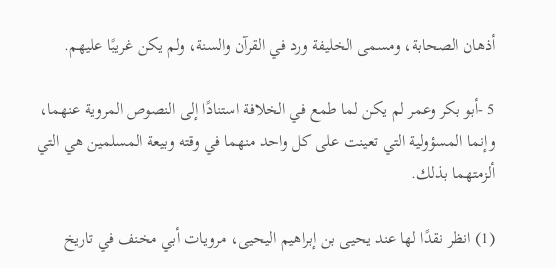أذهان الصحابة، ومسمى الخليفة ورد في القرآن والسنة، ولم يكن غريبًا عليهم.

5 -أبو بكر وعمر لم يكن لما طمع في الخلافة استنادًا إلى النصوص المروية عنهما، وإنما المسؤولية التي تعينت على كل واحد منهما في وقته وبيعة المسلمين هي التي ألزمتهما بذلك.

(1) انظر نقدًا لها عند يحيى بن إبراهيم اليحيى، مرويات أبي مخنف في تاريخ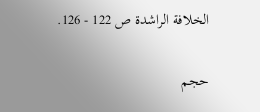الخلافة الراشدة ص 122 - 126.

حجم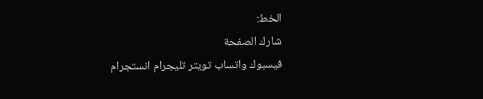الخط:
شارك الصفحة
فيسبوك واتساب تويتر تليجرام انستجرام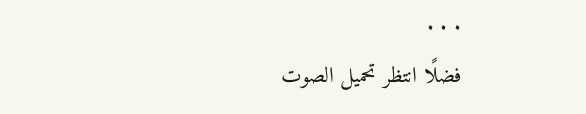. . .
فضلًا انتظر تحميل الصوت